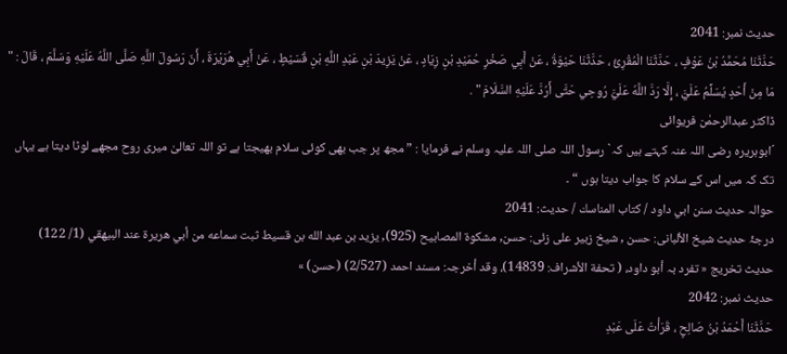حدیث نمبر: 2041
حَدَّثَنَا مُحَمَّدُ بْنُ عَوْفٍ ، حَدَّثَنَا الْمُقْرِئُ ، حَدَّثَنَا حَيْوَةُ ، عَنْ أَبِي صَخْرٍ حُمَيْدِ بْنِ زِيَادٍ ، عَنْ يَزِيدَ بْنِ عَبْدِ اللَّهِ بْنِ قُسَيْطٍ ، عَنْ أَبِي هُرَيْرَةَ ، أَنّ رَسُولَ اللَّهِ صَلَّى اللَّهُ عَلَيْهِ وَسَلَّمَ ، قَالَ : " مَا مِنْ أَحَدٍ يُسَلِّمُ عَلَيَّ ، إِلَّا رَدَّ اللَّهُ عَلَيَّ رُوحِي حَتَّى أَرُدَّ عَلَيْهِ السَّلَامَ " .
ڈاکٹر عبدالرحمٰن فریوائی
´ابوہریرہ رضی اللہ عنہ کہتے ہیں کہ` رسول اللہ صلی اللہ علیہ وسلم نے فرمایا : ” مجھ پر جب بھی کوئی سلام بھیجتا ہے تو اللہ تعالیٰ میری روح مجھے لوٹا دیتا ہے یہاں تک کہ میں اس کے سلام کا جواب دیتا ہوں “ ۔
حوالہ حدیث سنن ابي داود / كتاب المناسك / حدیث: 2041
درجۂ حدیث شیخ الألبانی: حسن , شیخ زبیر علی زئی: حسن, مشكوة المصابيح (925), يزيد بن عبد الله بن قسيط ثبت سماعه من أبي ھريرة عند البيھقي (1/ 122)
حدیث تخریج « تفرد بہ أبو داود، ( تحفة الأشراف: 14839)، وقد أخرجہ: مسند احمد (2/527) (حسن) »
حدیث نمبر: 2042
حَدَّثَنَا أَحْمَدُ بْنُ صَالِحٍ ، قَرَأْتُ عَلَى عَبْدِ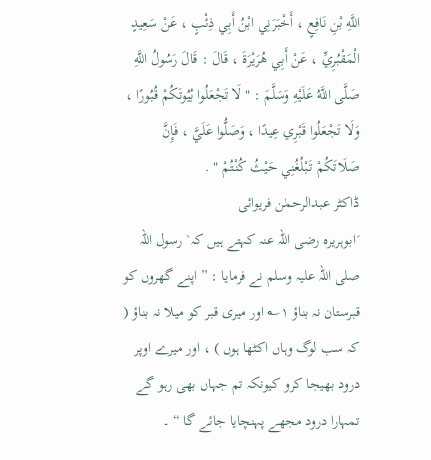اللَّهِ بْنِ نَافِعٍ ، أَخْبَرَنِي ابْنُ أَبِي ذِئْبٍ ، عَنْ سَعِيدٍ الْمَقْبُرِيِّ ، عَنْ أَبِي هُرَيْرَةَ ، قَالَ : قَالَ رَسُولُ اللَّهِ صَلَّى اللَّهُ عَلَيْهِ وَسَلَّمَ : " لَا تَجْعَلُوا بُيُوتَكُمْ قُبُورًا ، وَلَا تَجْعَلُوا قَبْرِي عِيدًا ، وَصَلُّوا عَلَيَّ ، فَإِنَّ صَلَاتَكُمْ تَبْلُغُنِي حَيْثُ كُنْتُمْ " .
ڈاکٹر عبدالرحمٰن فریوائی
´ابوہریرہ رضی اللہ عنہ کہتے ہیں کہ` رسول اللہ صلی اللہ علیہ وسلم نے فرمایا : ” اپنے گھروں کو قبرستان نہ بناؤ ۱؎ اور میری قبر کو میلا نہ بناؤ ( کہ سب لوگ وہاں اکٹھا ہوں ) ، اور میرے اوپر درود بھیجا کرو کیونکہ تم جہاں بھی رہو گے تمہارا درود مجھے پہنچایا جائے گا “ ۔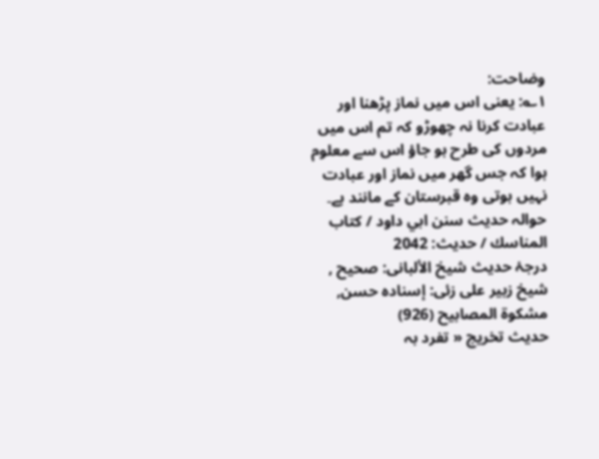وضاحت:
۱؎: یعنی اس میں نماز پڑھنا اور عبادت کرنا نہ چھوڑو کہ تم اس میں مردوں کی طرح ہو جاؤ اس سے معلوم ہوا کہ جس گھر میں نماز اور عبادت نہیں ہوتی وہ قبرستان کے مانند ہے۔
حوالہ حدیث سنن ابي داود / كتاب المناسك / حدیث: 2042
درجۂ حدیث شیخ الألبانی: صحيح , شیخ زبیر علی زئی: إسناده حسن, مشكوة المصابيح (926)
حدیث تخریج « تفرد بہ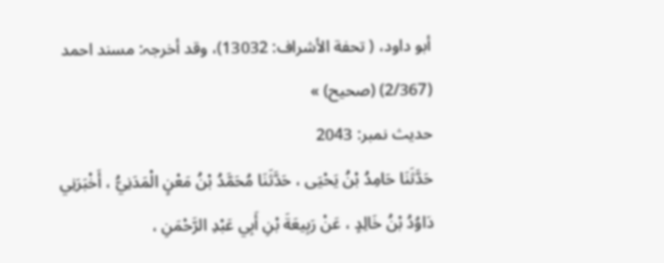أبو داود، ( تحفة الأشراف: 13032)، وقد أخرجہ: مسند احمد (2/367) (صحیح) »
حدیث نمبر: 2043
حَدَّثَنَا حَامِدُ بْنُ يَحْيَى ، حَدَّثَنَا مُحَمَّدُ بْنُ مَعْنٍ الْمَدَنِيُّ ، أَخْبَرَنِي دَاوُدُ بْنُ خَالِدٍ ، عَنْ رَبِيعَةَ بْنِ أَبِي عَبْدِ الرَّحْمَنِ ،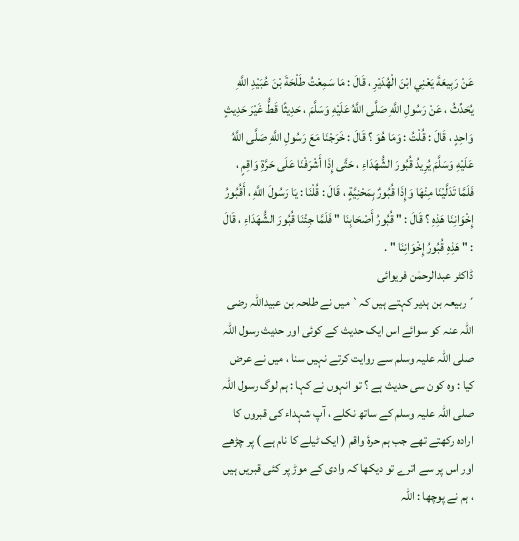عَنْ رَبِيعَةَ يَعْنِي ابْنَ الْهُدَيْرِ ، قَالَ : مَا سَمِعْتُ طَلْحَةَ بْنَ عُبَيْدِ اللَّهِ يُحَدِّثُ ، عَنْ رَسُولِ اللَّهِ صَلَّى اللَّهُ عَلَيْهِ وَسَلَّمَ ، حَدِيثًا قَطُّ غَيْرَ حَدِيثٍ وَاحِدٍ ، قَالَ : قُلْتُ : وَمَا هُوَ ؟ قَالَ : خَرَجْنَا مَعَ رَسُولِ اللَّهِ صَلَّى اللَّهُ عَلَيْهِ وَسَلَّمَ يُرِيدُ قُبُورَ الشُّهَدَاءِ ، حَتَّى إِذَا أَشْرَفْنَا عَلَى حَرَّةِ وَاقِمٍ ، فَلَمَّا تَدَلَّيْنَا مِنْهَا وَإِذَا قُبُورٌ بِمَحْنِيَّةٍ ، قَالَ : قُلْنَا : يَا رَسُولَ اللَّهِ ، أَقُبُورُ إِخْوَانِنَا هَذِهِ ؟ قَالَ : " قُبُورُ أَصْحَابِنَا " فَلَمَّا جِئْنَا قُبُورَ الشُّهَدَاءِ ، قَالَ : " هَذِهِ قُبُورُ إِخْوَانِنَا " .
ڈاکٹر عبدالرحمٰن فریوائی
´ربیعہ بن ہدیر کہتے ہیں کہ` میں نے طلحہ بن عبیداللہ رضی اللہ عنہ کو سوائے اس ایک حدیث کے کوئی اور حدیث رسول اللہ صلی اللہ علیہ وسلم سے روایت کرتے نہیں سنا ، میں نے عرض کیا : وہ کون سی حدیث ہے ؟ تو انہوں نے کہا : ہم لوگ رسول اللہ صلی اللہ علیہ وسلم کے ساتھ نکلے ، آپ شہداء کی قبروں کا ارادہ رکھتے تھے جب ہم حرۂ واقم ( ایک ٹیلے کا نام ہے ) پر چڑھے اور اس پر سے اترے تو دیکھا کہ وادی کے موڑ پر کئی قبریں ہیں ، ہم نے پوچھا : اللہ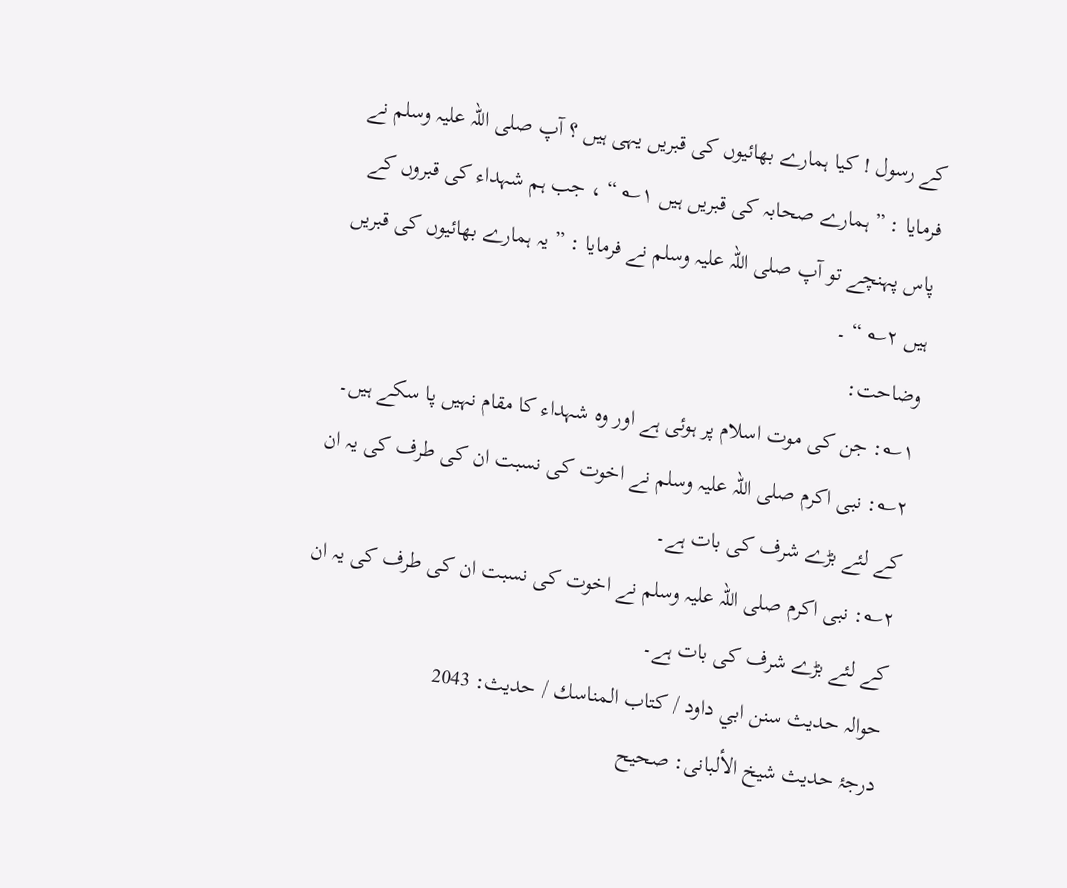کے رسول ! کیا ہمارے بھائیوں کی قبریں یہی ہیں ؟ آپ صلی اللہ علیہ وسلم نے فرمایا : ” ہمارے صحابہ کی قبریں ہیں ۱؎ “ ، جب ہم شہداء کی قبروں کے پاس پہنچے تو آپ صلی اللہ علیہ وسلم نے فرمایا : ” یہ ہمارے بھائیوں کی قبریں ہیں ۲؎ “ ۔
وضاحت:
۱؎: جن کی موت اسلام پر ہوئی ہے اور وہ شہداء کا مقام نہیں پا سکے ہیں۔
۲؎: نبی اکرم صلی اللہ علیہ وسلم نے اخوت کی نسبت ان کی طرف کی یہ ان کے لئے بڑے شرف کی بات ہے۔
۲؎: نبی اکرم صلی اللہ علیہ وسلم نے اخوت کی نسبت ان کی طرف کی یہ ان کے لئے بڑے شرف کی بات ہے۔
حوالہ حدیث سنن ابي داود / كتاب المناسك / حدیث: 2043
درجۂ حدیث شیخ الألبانی: صحيح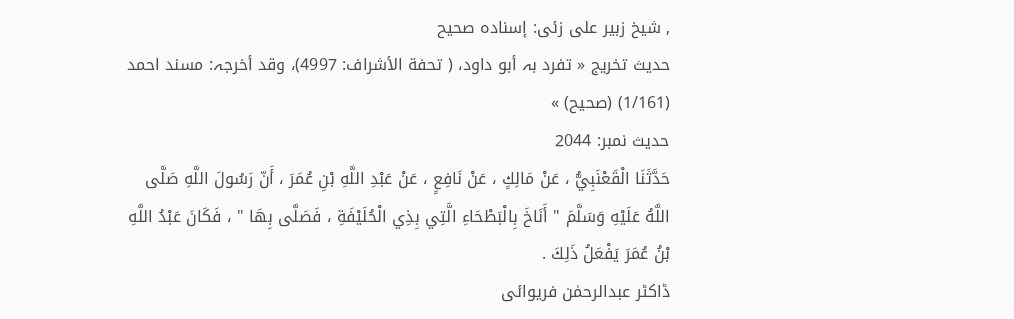, شیخ زبیر علی زئی: إسناده صحيح
حدیث تخریج « تفرد بہ أبو داود، ( تحفة الأشراف: 4997)، وقد أخرجہ: مسند احمد (1/161) (صحیح) »
حدیث نمبر: 2044
حَدَّثَنَا الْقَعْنَبِيُّ ، عَنْ مَالِكٍ ، عَنْ نَافِعٍ ، عَنْ عَبْدِ اللَّهِ بْنِ عُمَرَ ، أَنّ رَسُولَ اللَّهِ صَلَّى اللَّهُ عَلَيْهِ وَسَلَّمَ " أَنَاخَ بِالْبَطْحَاءِ الَّتِي بِذِي الْحُلَيْفَةِ ، فَصَلَّى بِهَا " ، فَكَانَ عَبْدُ اللَّهِ بْنُ عُمَرَ يَفْعَلُ ذَلِكَ .
ڈاکٹر عبدالرحمٰن فریوائی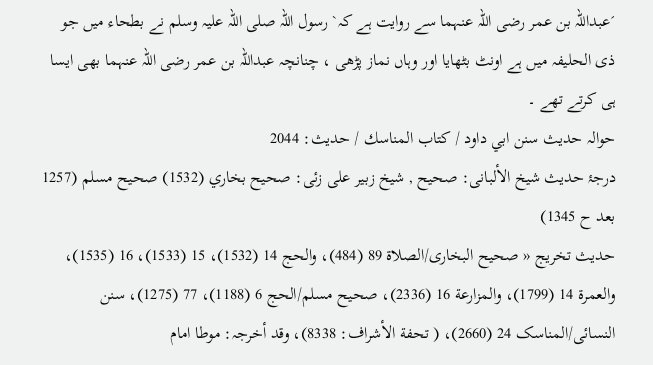´عبداللہ بن عمر رضی اللہ عنہما سے روایت ہے کہ` رسول اللہ صلی اللہ علیہ وسلم نے بطحاء میں جو ذی الحلیفہ میں ہے اونٹ بٹھایا اور وہاں نماز پڑھی ، چنانچہ عبداللہ بن عمر رضی اللہ عنہما بھی ایسا ہی کرتے تھے ۔
حوالہ حدیث سنن ابي داود / كتاب المناسك / حدیث: 2044
درجۂ حدیث شیخ الألبانی: صحيح , شیخ زبیر علی زئی: صحيح بخاري (1532) صحيح مسلم (1257 بعد ح 1345)
حدیث تخریج « صحیح البخاری/الصلاة 89 (484)، والحج 14 (1532)، 15 (1533)، 16 (1535)، والعمرة 14 (1799)، والمزارعة 16 (2336)، صحیح مسلم/الحج 6 (1188)، 77 (1275)، سنن النسائی/المناسک 24 (2660)، ( تحفة الأشراف: 8338)، وقد أخرجہ: موطا امام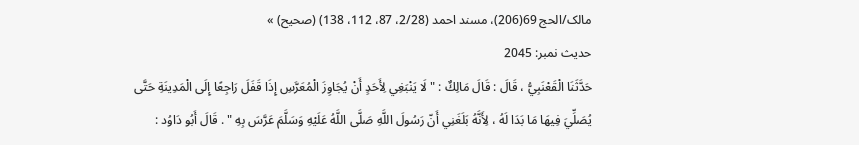مالک/الحج 69(206)، مسند احمد (2/28، 87، 112، 138) (صحیح) »
حدیث نمبر: 2045
حَدَّثَنَا الْقَعْنَبِيُّ ، قَالَ : قَالَ مَالِكٌ : " لَا يَنْبَغِي لِأَحَدٍ أَنْ يُجَاوِزَ الْمُعَرَّسِ إِذَا قَفَلَ رَاجِعًا إِلَى الْمَدِينَةِ حَتَّى يُصَلِّيَ فِيهَا مَا بَدَا لَهُ ، لِأَنَّهُ بَلَغَنِي أَنّ رَسُولَ اللَّهِ صَلَّى اللَّهُ عَلَيْهِ وَسَلَّمَ عَرَّسَ بِهِ " . قَالَ أَبُو دَاوُد :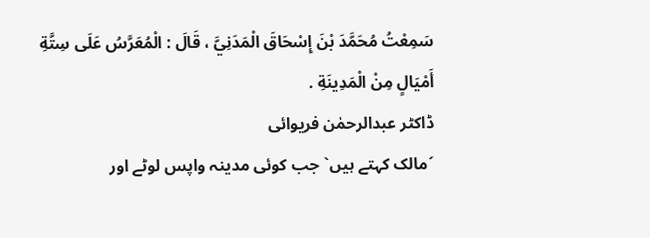سَمِعْتُ مُحَمَّدَ بْنَ إِسْحَاقَ الْمَدَنِيَّ ، قَالَ : الْمُعَرَّسُ عَلَى سِتَّةِ أَمْيَالٍ مِنْ الْمَدِينَةِ .
ڈاکٹر عبدالرحمٰن فریوائی
´مالک کہتے ہیں` جب کوئی مدینہ واپس لوٹے اور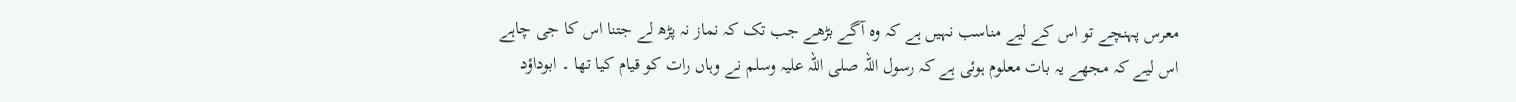معرس پہنچے تو اس کے لیے مناسب نہیں ہے کہ وہ آگے بڑھے جب تک کہ نماز نہ پڑھ لے جتنا اس کا جی چاہے اس لیے کہ مجھے یہ بات معلوم ہوئی ہے کہ رسول اللہ صلی اللہ علیہ وسلم نے وہاں رات کو قیام کیا تھا ۔ ابوداؤد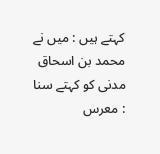کہتے ہیں : میں نے محمد بن اسحاق مدنی کو کہتے سنا : معرس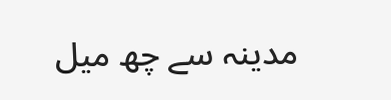مدینہ سے چھ میل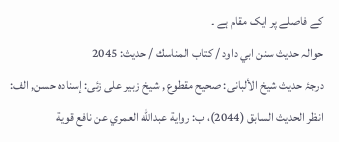کے فاصلے پر ایک مقام ہے ۔
حوالہ حدیث سنن ابي داود / كتاب المناسك / حدیث: 2045
درجۂ حدیث شیخ الألبانی: صحيح مقطوع , شیخ زبیر علی زئی: إسناده حسن, الف: انظر الحديث السابق (2044)، ب: رواية عبدالله العمري عن نافع قوية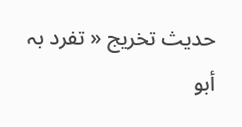حدیث تخریج « تفرد بہ أبو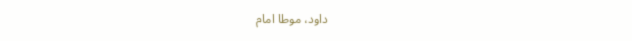داود، موطا امام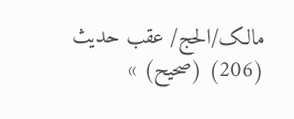مالک/الحج/ عقب حدیث (206) (صحیح) »